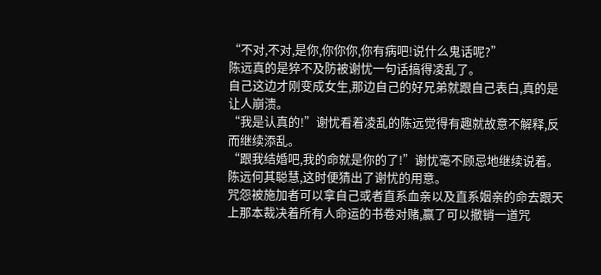“不对,不对,是你,你你你,你有病吧!说什么鬼话呢?”
陈远真的是猝不及防被谢忧一句话搞得凌乱了。
自己这边才刚变成女生,那边自己的好兄弟就跟自己表白,真的是让人崩溃。
“我是认真的!”谢忧看着凌乱的陈远觉得有趣就故意不解释,反而继续添乱。
“跟我结婚吧,我的命就是你的了!”谢忧毫不顾忌地继续说着。
陈远何其聪慧,这时便猜出了谢忧的用意。
咒怨被施加者可以拿自己或者直系血亲以及直系姻亲的命去跟天上那本裁决着所有人命运的书卷对赌,赢了可以撤销一道咒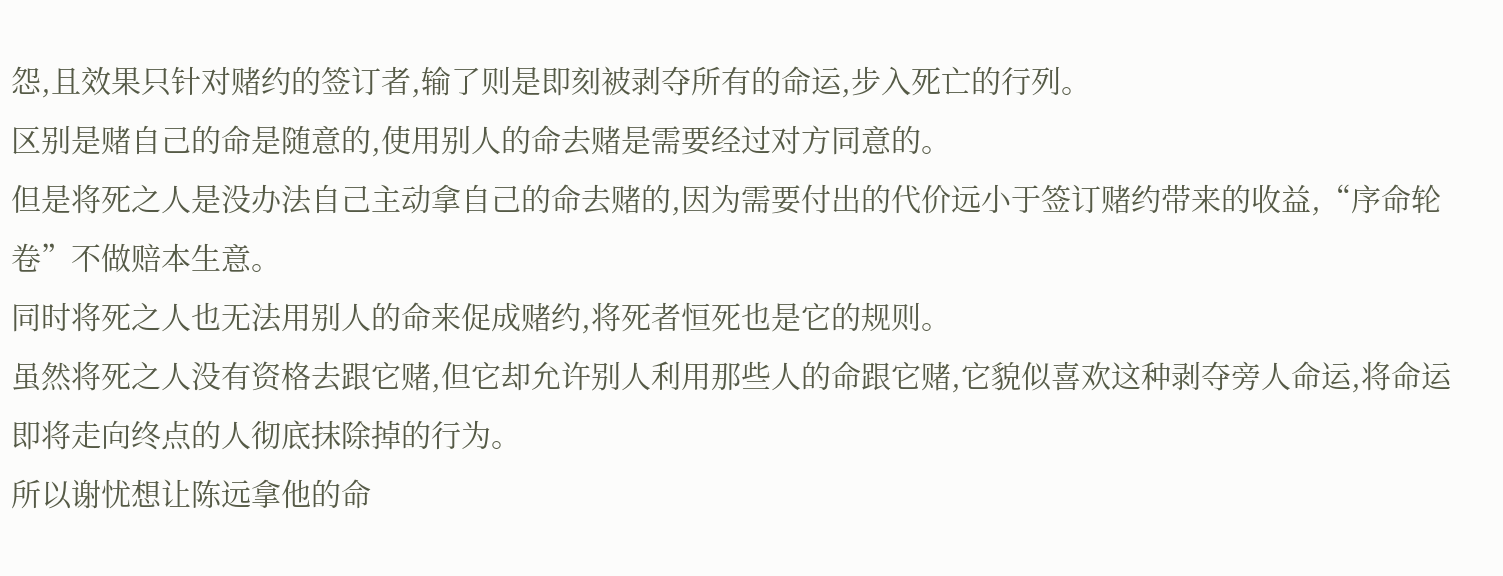怨,且效果只针对赌约的签订者,输了则是即刻被剥夺所有的命运,步入死亡的行列。
区别是赌自己的命是随意的,使用别人的命去赌是需要经过对方同意的。
但是将死之人是没办法自己主动拿自己的命去赌的,因为需要付出的代价远小于签订赌约带来的收益,“序命轮卷”不做赔本生意。
同时将死之人也无法用别人的命来促成赌约,将死者恒死也是它的规则。
虽然将死之人没有资格去跟它赌,但它却允许别人利用那些人的命跟它赌,它貌似喜欢这种剥夺旁人命运,将命运即将走向终点的人彻底抹除掉的行为。
所以谢忧想让陈远拿他的命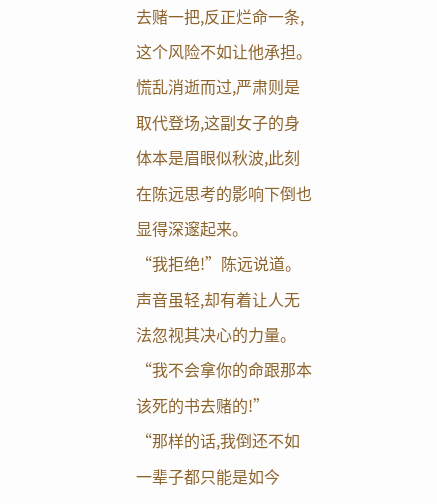去赌一把,反正烂命一条,这个风险不如让他承担。
慌乱消逝而过,严肃则是取代登场,这副女子的身体本是眉眼似秋波,此刻在陈远思考的影响下倒也显得深邃起来。
“我拒绝!”陈远说道。
声音虽轻,却有着让人无法忽视其决心的力量。
“我不会拿你的命跟那本该死的书去赌的!”
“那样的话,我倒还不如一辈子都只能是如今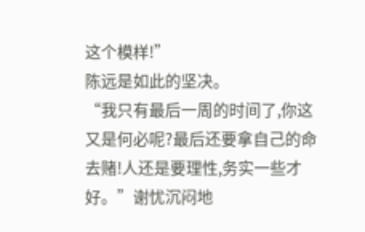这个模样!”
陈远是如此的坚决。
“我只有最后一周的时间了,你这又是何必呢?最后还要拿自己的命去赌!人还是要理性,务实一些才好。”谢忧沉闷地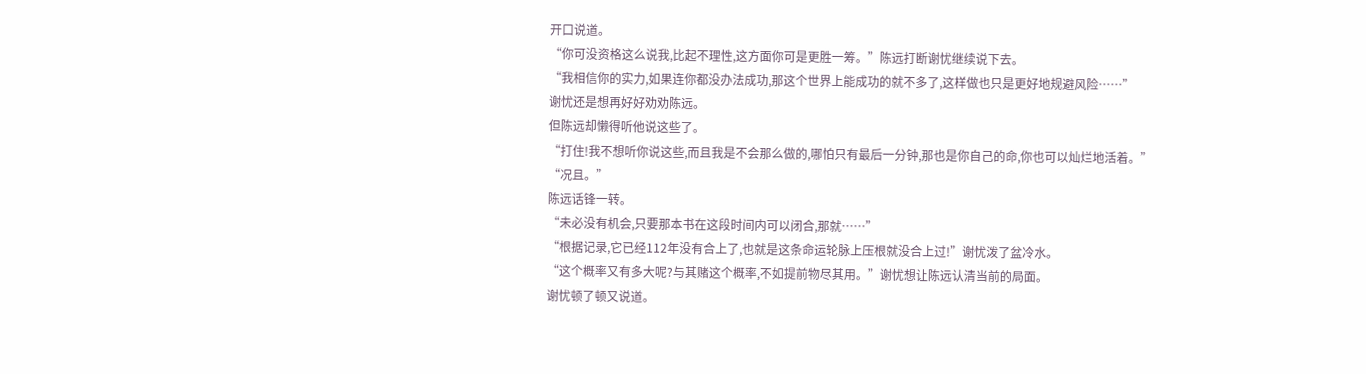开口说道。
“你可没资格这么说我,比起不理性,这方面你可是更胜一筹。”陈远打断谢忧继续说下去。
“我相信你的实力,如果连你都没办法成功,那这个世界上能成功的就不多了,这样做也只是更好地规避风险……”
谢忧还是想再好好劝劝陈远。
但陈远却懒得听他说这些了。
“打住!我不想听你说这些,而且我是不会那么做的,哪怕只有最后一分钟,那也是你自己的命,你也可以灿烂地活着。”
“况且。”
陈远话锋一转。
“未必没有机会,只要那本书在这段时间内可以闭合,那就……”
“根据记录,它已经112年没有合上了,也就是这条命运轮脉上压根就没合上过!”谢忧泼了盆冷水。
“这个概率又有多大呢?与其赌这个概率,不如提前物尽其用。”谢忧想让陈远认清当前的局面。
谢忧顿了顿又说道。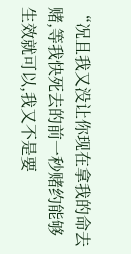“况且我又没让你现在拿我的命去赌,等我快死去的前一秒赌约能够生效就可以,我又不是要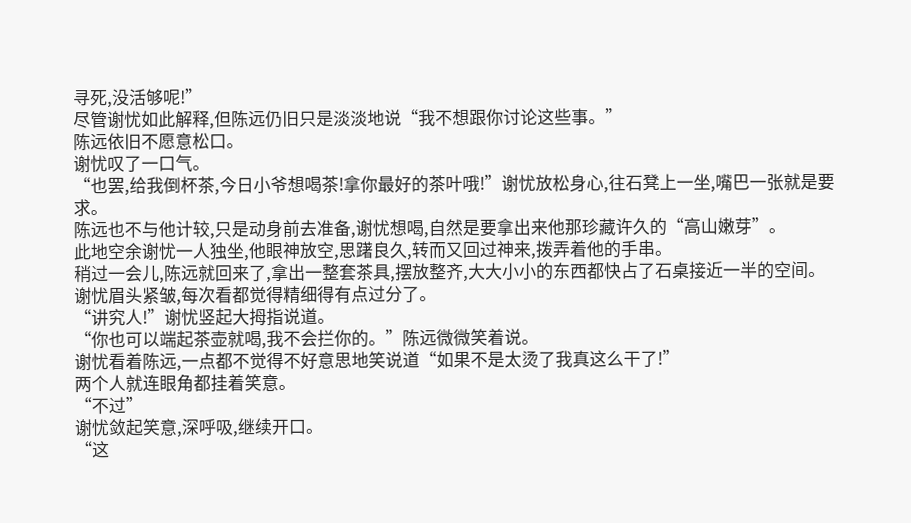寻死,没活够呢!”
尽管谢忧如此解释,但陈远仍旧只是淡淡地说“我不想跟你讨论这些事。”
陈远依旧不愿意松口。
谢忧叹了一口气。
“也罢,给我倒杯茶,今日小爷想喝茶!拿你最好的茶叶哦!”谢忧放松身心,往石凳上一坐,嘴巴一张就是要求。
陈远也不与他计较,只是动身前去准备,谢忧想喝,自然是要拿出来他那珍藏许久的“高山嫩芽”。
此地空余谢忧一人独坐,他眼神放空,思躇良久,转而又回过神来,拨弄着他的手串。
稍过一会儿,陈远就回来了,拿出一整套茶具,摆放整齐,大大小小的东西都快占了石桌接近一半的空间。
谢忧眉头紧皱,每次看都觉得精细得有点过分了。
“讲究人!”谢忧竖起大拇指说道。
“你也可以端起茶壶就喝,我不会拦你的。”陈远微微笑着说。
谢忧看着陈远,一点都不觉得不好意思地笑说道“如果不是太烫了我真这么干了!”
两个人就连眼角都挂着笑意。
“不过”
谢忧敛起笑意,深呼吸,继续开口。
“这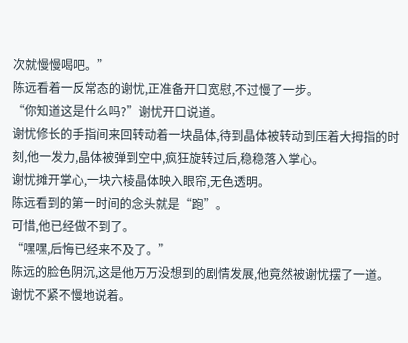次就慢慢喝吧。”
陈远看着一反常态的谢忧,正准备开口宽慰,不过慢了一步。
“你知道这是什么吗?”谢忧开口说道。
谢忧修长的手指间来回转动着一块晶体,待到晶体被转动到压着大拇指的时刻,他一发力,晶体被弹到空中,疯狂旋转过后,稳稳落入掌心。
谢忧摊开掌心,一块六棱晶体映入眼帘,无色透明。
陈远看到的第一时间的念头就是“跑”。
可惜,他已经做不到了。
“嘿嘿,后悔已经来不及了。”
陈远的脸色阴沉,这是他万万没想到的剧情发展,他竟然被谢忧摆了一道。
谢忧不紧不慢地说着。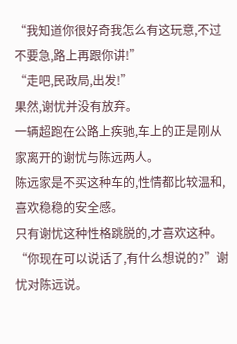“我知道你很好奇我怎么有这玩意,不过不要急,路上再跟你讲!”
“走吧,民政局,出发!”
果然,谢忧并没有放弃。
一辆超跑在公路上疾驰,车上的正是刚从家离开的谢忧与陈远两人。
陈远家是不买这种车的,性情都比较温和,喜欢稳稳的安全感。
只有谢忧这种性格跳脱的,才喜欢这种。
“你现在可以说话了,有什么想说的?”谢忧对陈远说。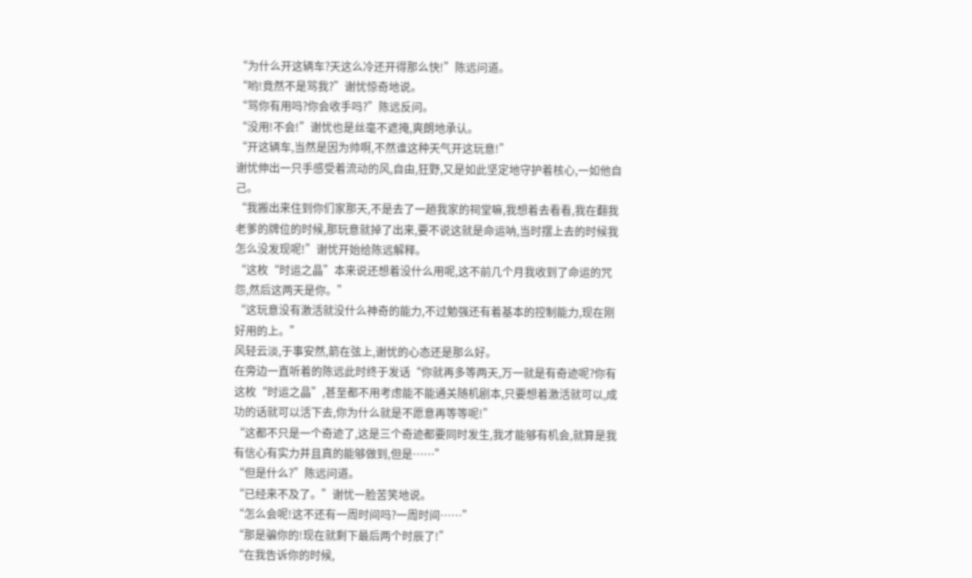“为什么开这辆车?天这么冷还开得那么快!”陈远问道。
“哟!竟然不是骂我?”谢忧惊奇地说。
“骂你有用吗?你会收手吗?”陈远反问。
“没用!不会!”谢忧也是丝毫不遮掩,爽朗地承认。
“开这辆车,当然是因为帅啊,不然谁这种天气开这玩意!”
谢忧伸出一只手感受着流动的风,自由,狂野,又是如此坚定地守护着核心,一如他自己。
“我搬出来住到你们家那天,不是去了一趟我家的祠堂嘛,我想着去看看,我在翻我老爹的牌位的时候,那玩意就掉了出来,要不说这就是命运呐,当时摆上去的时候我怎么没发现呢!”谢忧开始给陈远解释。
“这枚“时运之晶”本来说还想着没什么用呢,这不前几个月我收到了命运的咒怨,然后这两天是你。”
“这玩意没有激活就没什么神奇的能力,不过勉强还有着基本的控制能力,现在刚好用的上。”
风轻云淡,于事安然,箭在弦上,谢忧的心态还是那么好。
在旁边一直听着的陈远此时终于发话“你就再多等两天,万一就是有奇迹呢?你有这枚“时运之晶”,甚至都不用考虑能不能通关随机剧本,只要想着激活就可以,成功的话就可以活下去,你为什么就是不愿意再等等呢!”
“这都不只是一个奇迹了,这是三个奇迹都要同时发生,我才能够有机会,就算是我有信心有实力并且真的能够做到,但是……”
“但是什么?”陈远问道。
“已经来不及了。”谢忧一脸苦笑地说。
“怎么会呢!这不还有一周时间吗?一周时间……”
“那是骗你的!现在就剩下最后两个时辰了!”
“在我告诉你的时候,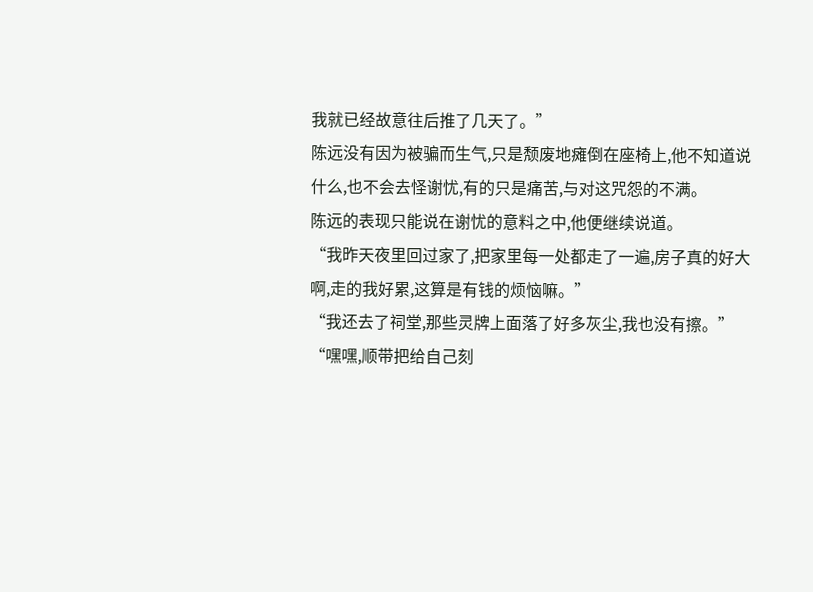我就已经故意往后推了几天了。”
陈远没有因为被骗而生气,只是颓废地瘫倒在座椅上,他不知道说什么,也不会去怪谢忧,有的只是痛苦,与对这咒怨的不满。
陈远的表现只能说在谢忧的意料之中,他便继续说道。
“我昨天夜里回过家了,把家里每一处都走了一遍,房子真的好大啊,走的我好累,这算是有钱的烦恼嘛。”
“我还去了祠堂,那些灵牌上面落了好多灰尘,我也没有擦。”
“嘿嘿,顺带把给自己刻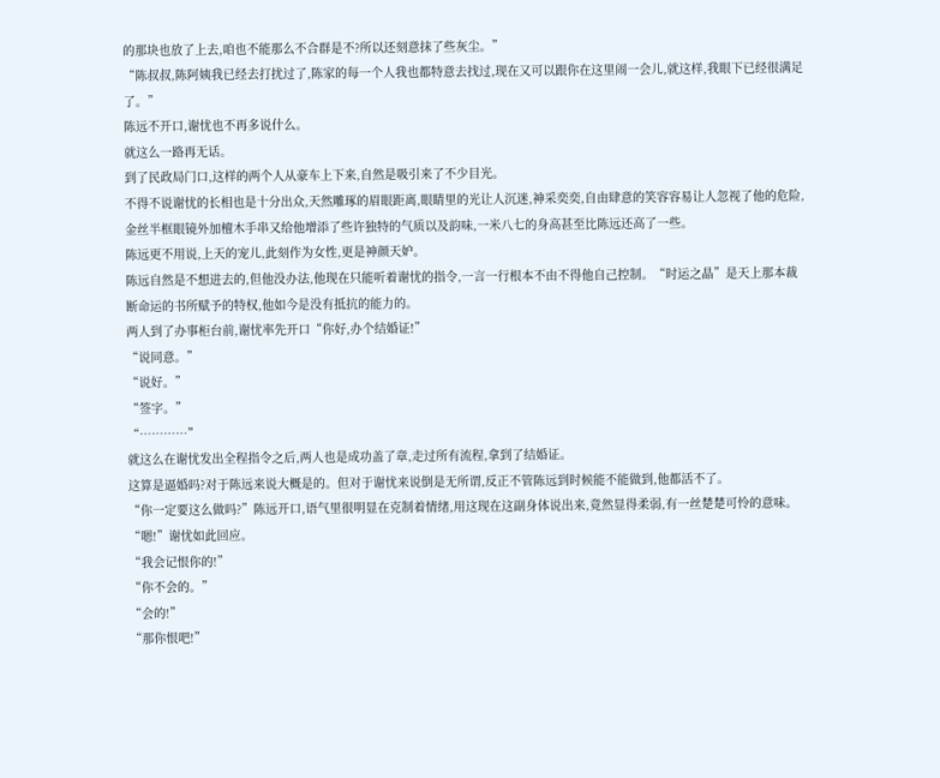的那块也放了上去,咱也不能那么不合群是不?所以还刻意抹了些灰尘。”
“陈叔叔,陈阿姨我已经去打扰过了,陈家的每一个人我也都特意去找过,现在又可以跟你在这里闹一会儿,就这样,我眼下已经很满足了。”
陈远不开口,谢忧也不再多说什么。
就这么一路再无话。
到了民政局门口,这样的两个人从豪车上下来,自然是吸引来了不少目光。
不得不说谢忧的长相也是十分出众,天然雕琢的眉眼距离,眼睛里的光让人沉迷,神采奕奕,自由肆意的笑容容易让人忽视了他的危险,金丝半框眼镜外加檀木手串又给他增添了些许独特的气质以及韵味,一米八七的身高甚至比陈远还高了一些。
陈远更不用说,上天的宠儿,此刻作为女性,更是神颜天妒。
陈远自然是不想进去的,但他没办法,他现在只能听着谢忧的指令,一言一行根本不由不得他自己控制。“时运之晶”是天上那本裁断命运的书所赋予的特权,他如今是没有抵抗的能力的。
两人到了办事柜台前,谢忧率先开口“你好,办个结婚证!”
“说同意。”
“说好。”
“签字。”
“…………”
就这么在谢忧发出全程指令之后,两人也是成功盖了章,走过所有流程,拿到了结婚证。
这算是逼婚吗?对于陈远来说大概是的。但对于谢忧来说倒是无所谓,反正不管陈远到时候能不能做到,他都活不了。
“你一定要这么做吗?”陈远开口,语气里很明显在克制着情绪,用这现在这副身体说出来,竟然显得柔弱,有一丝楚楚可怜的意味。
“嗯!”谢忧如此回应。
“我会记恨你的!”
“你不会的。”
“会的!”
“那你恨吧!”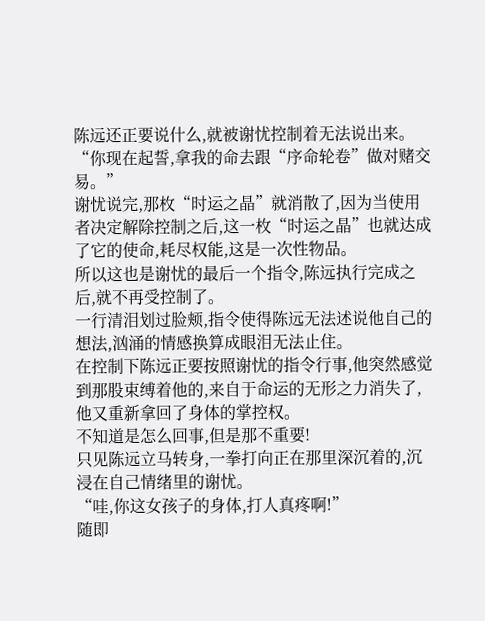陈远还正要说什么,就被谢忧控制着无法说出来。
“你现在起誓,拿我的命去跟“序命轮卷”做对赌交易。”
谢忧说完,那枚“时运之晶”就消散了,因为当使用者决定解除控制之后,这一枚“时运之晶”也就达成了它的使命,耗尽权能,这是一次性物品。
所以这也是谢忧的最后一个指令,陈远执行完成之后,就不再受控制了。
一行清泪划过脸颊,指令使得陈远无法述说他自己的想法,汹涌的情感换算成眼泪无法止住。
在控制下陈远正要按照谢忧的指令行事,他突然感觉到那股束缚着他的,来自于命运的无形之力消失了,他又重新拿回了身体的掌控权。
不知道是怎么回事,但是那不重要!
只见陈远立马转身,一拳打向正在那里深沉着的,沉浸在自己情绪里的谢忧。
“哇,你这女孩子的身体,打人真疼啊!”
随即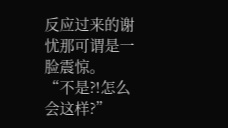反应过来的谢忧那可谓是一脸震惊。
“不是?!怎么会这样?”